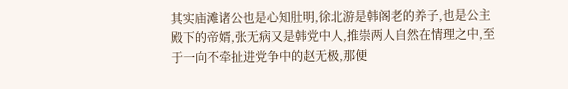其实庙滩诸公也是心知肚明,徐北游是韩阁老的养子,也是公主殿下的帝婿,张无病又是韩党中人,推崇两人自然在情理之中,至于一向不牵扯进党争中的赵无极,那便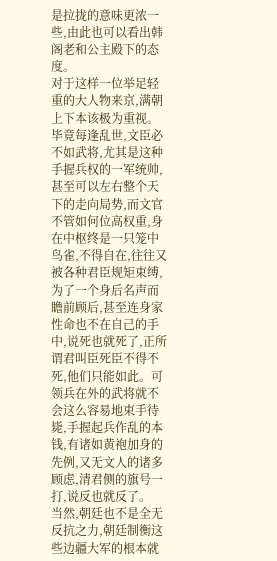是拉拢的意味更浓一些,由此也可以看出韩阁老和公主殿下的态度。
对于这样一位举足轻重的大人物来京,满朝上下本该极为重视。毕竟每逢乱世,文臣必不如武将,尤其是这种手握兵权的一军统帅,甚至可以左右整个天下的走向局势,而文官不管如何位高权重,身在中枢终是一只笼中鸟雀,不得自在,往往又被各种君臣规矩束缚,为了一个身后名声而瞻前顾后,甚至连身家性命也不在自己的手中,说死也就死了,正所谓君叫臣死臣不得不死,他们只能如此。可领兵在外的武将就不会这么容易地束手待毙,手握起兵作乱的本钱,有诸如黄袍加身的先例,又无文人的诸多顾虑,清君侧的旗号一打,说反也就反了。
当然,朝廷也不是全无反抗之力,朝廷制衡这些边疆大军的根本就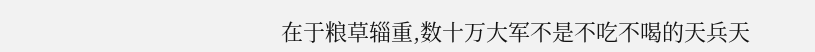在于粮草辎重,数十万大军不是不吃不喝的天兵天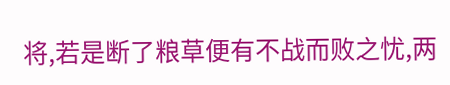将,若是断了粮草便有不战而败之忧,两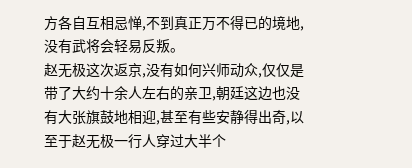方各自互相忌惮,不到真正万不得已的境地,没有武将会轻易反叛。
赵无极这次返京,没有如何兴师动众,仅仅是带了大约十余人左右的亲卫,朝廷这边也没有大张旗鼓地相迎,甚至有些安静得出奇,以至于赵无极一行人穿过大半个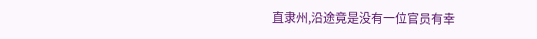直隶州,沿途竟是没有一位官员有幸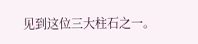见到这位三大柱石之一。